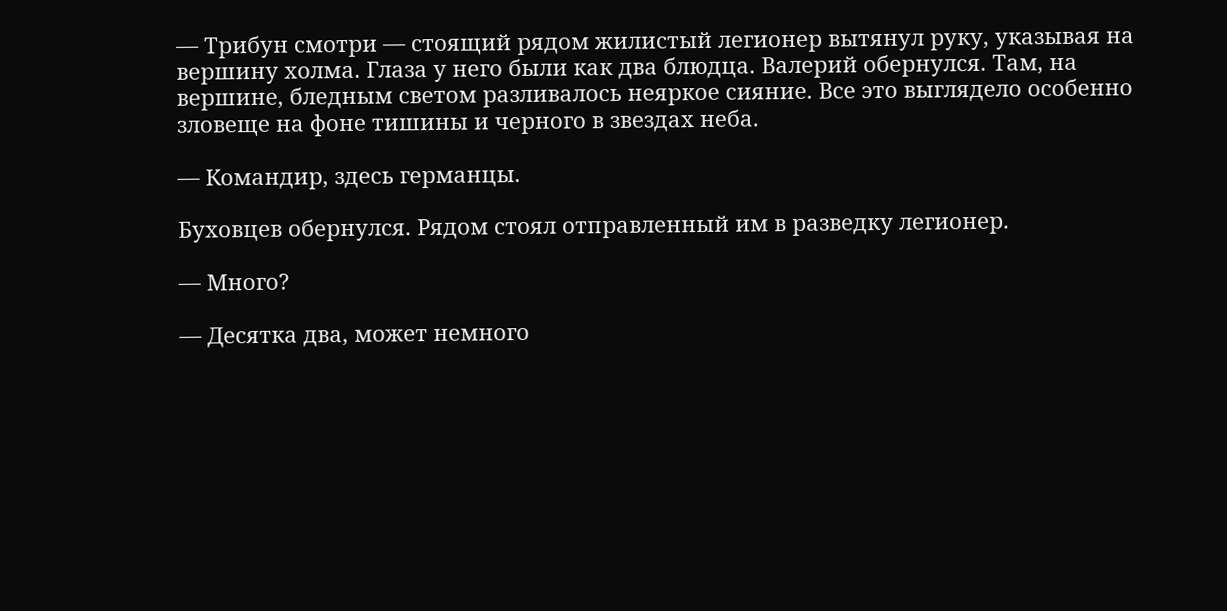— Трибун смотри — стоящий рядом жилистый легионер вытянул руку, указывая на вершину холма. Глаза у него были как два блюдца. Валерий обернулся. Там, на вершине, бледным светом разливалось неяркое сияние. Все это выглядело особенно зловеще на фоне тишины и черного в звездах неба.

— Командир, здесь германцы.

Буховцев обернулся. Рядом стоял отправленный им в разведку легионер.

— Много?

— Десятка два, может немного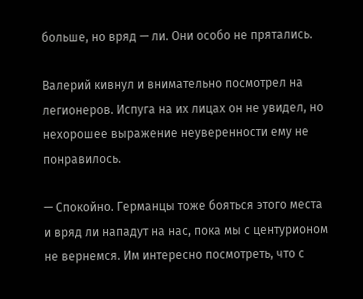больше, но вряд — ли. Они особо не прятались.

Валерий кивнул и внимательно посмотрел на легионеров. Испуга на их лицах он не увидел, но нехорошее выражение неуверенности ему не понравилось.

— Спокойно. Германцы тоже бояться этого места и вряд ли нападут на нас, пока мы с центурионом не вернемся. Им интересно посмотреть, что с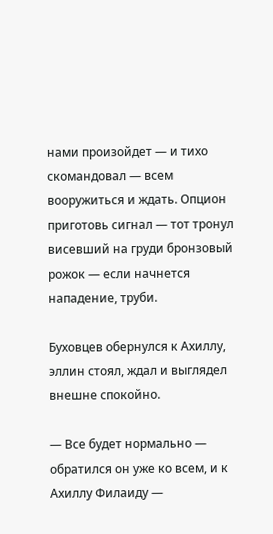нами произойдет — и тихо скомандовал — всем вооружиться и ждать. Опцион приготовь сигнал — тот тронул висевший на груди бронзовый рожок — если начнется нападение, труби.

Буховцев обернулся к Ахиллу, эллин стоял, ждал и выглядел внешне спокойно.

— Все будет нормально — обратился он уже ко всем, и к Ахиллу Филаиду —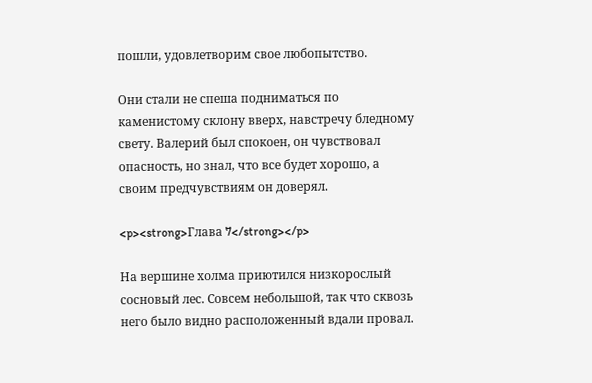пошли, удовлетворим свое любопытство.

Они стали не спеша подниматься по каменистому склону вверх, навстречу бледному свету. Валерий был спокоен, он чувствовал опасность, но знал, что все будет хорошо, а своим предчувствиям он доверял.

<p><strong>Глава 7</strong></p>

На вершине холма приютился низкорослый сосновый лес. Совсем небольшой, так что сквозь него было видно расположенный вдали провал.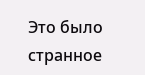Это было странное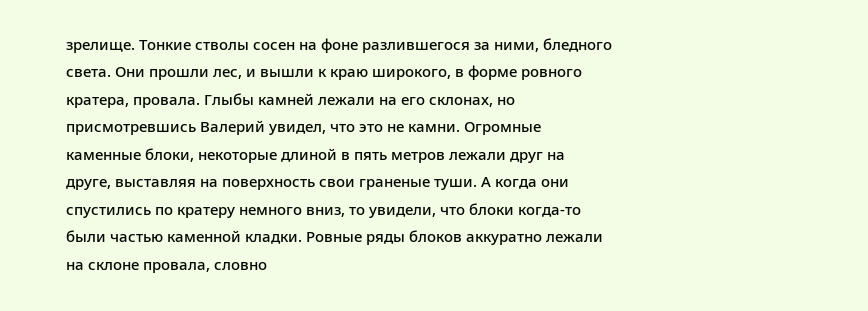зрелище. Тонкие стволы сосен на фоне разлившегося за ними, бледного света. Они прошли лес, и вышли к краю широкого, в форме ровного кратера, провала. Глыбы камней лежали на его склонах, но присмотревшись Валерий увидел, что это не камни. Огромные каменные блоки, некоторые длиной в пять метров лежали друг на друге, выставляя на поверхность свои граненые туши. А когда они спустились по кратеру немного вниз, то увидели, что блоки когда‑то были частью каменной кладки. Ровные ряды блоков аккуратно лежали на склоне провала, словно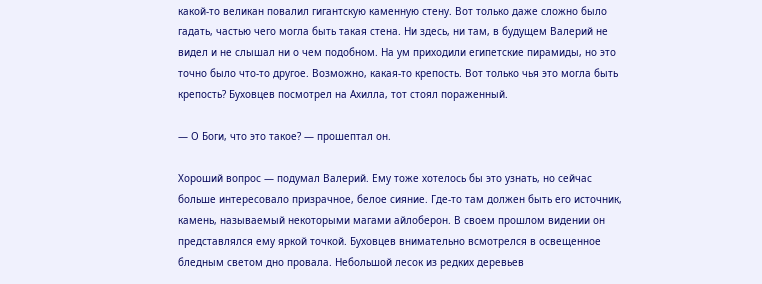какой‑то великан повалил гигантскую каменную стену. Вот только даже сложно было гадать, частью чего могла быть такая стена. Ни здесь, ни там, в будущем Валерий не видел и не слышал ни о чем подобном. На ум приходили египетские пирамиды, но это точно было что‑то другое. Возможно, какая‑то крепость. Вот только чья это могла быть крепость? Буховцев посмотрел на Ахилла, тот стоял пораженный.

— О Боги, что это такое? — прошептал он.

Хороший вопрос — подумал Валерий. Ему тоже хотелось бы это узнать, но сейчас больше интересовало призрачное, белое сияние. Где‑то там должен быть его источник, камень, называемый некоторыми магами айлоберон. В своем прошлом видении он представлялся ему яркой точкой. Буховцев внимательно всмотрелся в освещенное бледным светом дно провала. Небольшой лесок из редких деревьев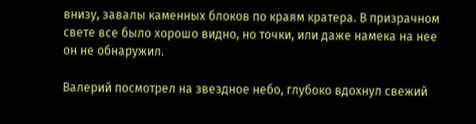внизу, завалы каменных блоков по краям кратера. В призрачном свете все было хорошо видно, но точки, или даже намека на нее он не обнаружил.

Валерий посмотрел на звездное небо, глубоко вдохнул свежий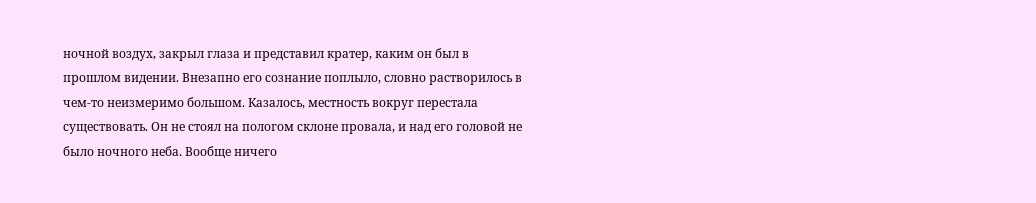ночной воздух, закрыл глаза и представил кратер, каким он был в прошлом видении. Внезапно его сознание поплыло, словно растворилось в чем‑то неизмеримо большом. Казалось, местность вокруг перестала существовать. Он не стоял на пологом склоне провала, и над его головой не было ночного неба. Вообще ничего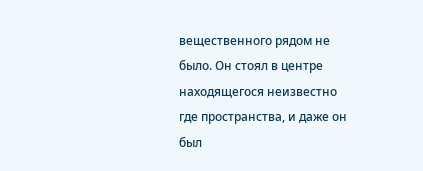вещественного рядом не было. Он стоял в центре находящегося неизвестно где пространства, и даже он был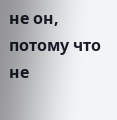не он, потому что не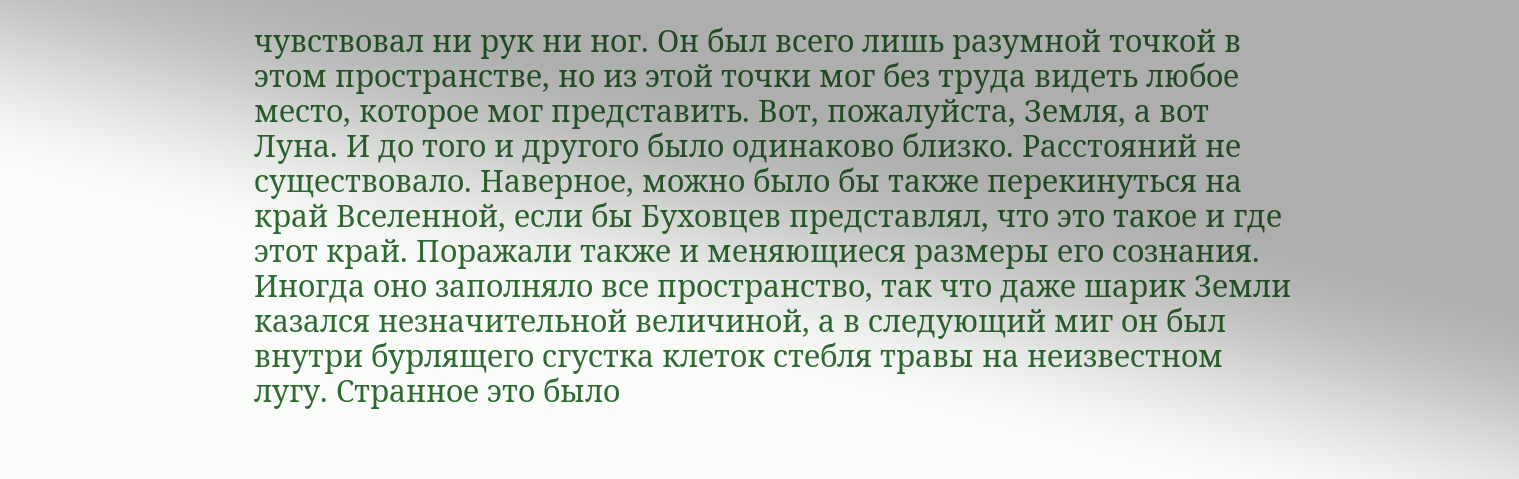чувствовал ни рук ни ног. Он был всего лишь разумной точкой в этом пространстве, но из этой точки мог без труда видеть любое место, которое мог представить. Вот, пожалуйста, Земля, а вот Луна. И до того и другого было одинаково близко. Расстояний не существовало. Наверное, можно было бы также перекинуться на край Вселенной, если бы Буховцев представлял, что это такое и где этот край. Поражали также и меняющиеся размеры его сознания. Иногда оно заполняло все пространство, так что даже шарик Земли казался незначительной величиной, а в следующий миг он был внутри бурлящего сгустка клеток стебля травы на неизвестном лугу. Странное это было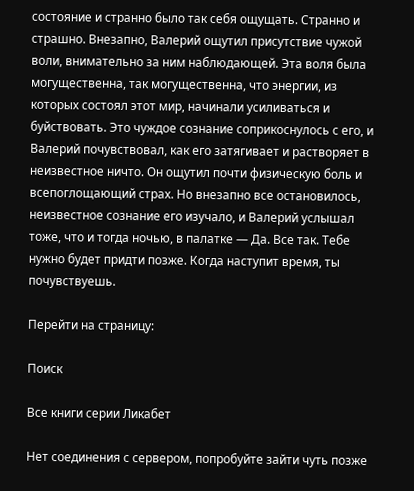состояние и странно было так себя ощущать. Странно и страшно. Внезапно, Валерий ощутил присутствие чужой воли, внимательно за ним наблюдающей. Эта воля была могущественна, так могущественна, что энергии, из которых состоял этот мир, начинали усиливаться и буйствовать. Это чуждое сознание соприкоснулось с его, и Валерий почувствовал, как его затягивает и растворяет в неизвестное ничто. Он ощутил почти физическую боль и всепоглощающий страх. Но внезапно все остановилось, неизвестное сознание его изучало, и Валерий услышал тоже, что и тогда ночью, в палатке — Да. Все так. Тебе нужно будет придти позже. Когда наступит время, ты почувствуешь.

Перейти на страницу:

Поиск

Все книги серии Ликабет

Нет соединения с сервером, попробуйте зайти чуть позже